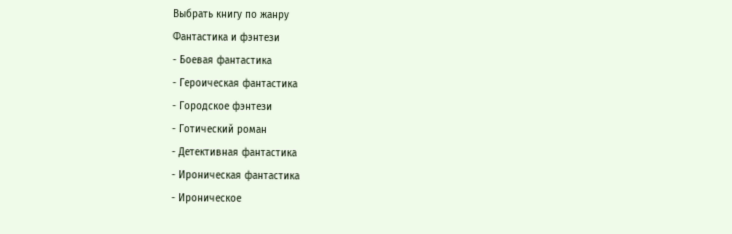Выбрать книгу по жанру
Фантастика и фэнтези
- Боевая фантастика
- Героическая фантастика
- Городское фэнтези
- Готический роман
- Детективная фантастика
- Ироническая фантастика
- Ироническое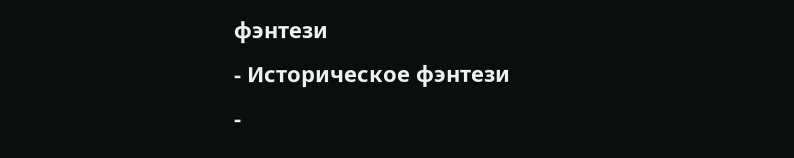фэнтези
- Историческое фэнтези
-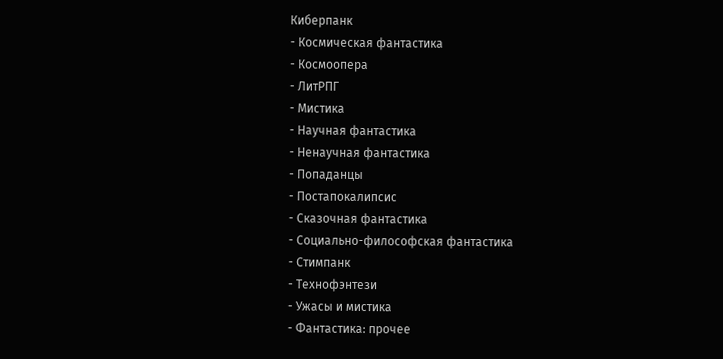Киберпанк
- Космическая фантастика
- Космоопера
- ЛитРПГ
- Мистика
- Научная фантастика
- Ненаучная фантастика
- Попаданцы
- Постапокалипсис
- Сказочная фантастика
- Социально-философская фантастика
- Стимпанк
- Технофэнтези
- Ужасы и мистика
- Фантастика: прочее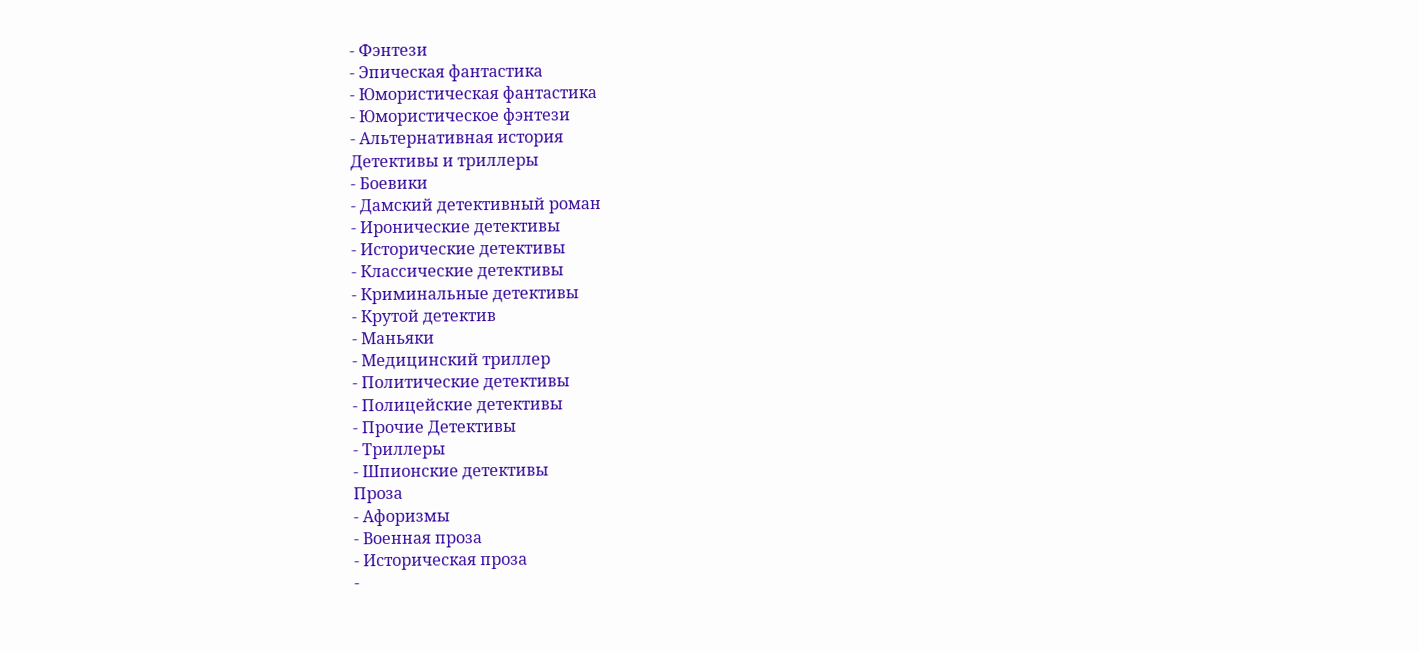- Фэнтези
- Эпическая фантастика
- Юмористическая фантастика
- Юмористическое фэнтези
- Альтернативная история
Детективы и триллеры
- Боевики
- Дамский детективный роман
- Иронические детективы
- Исторические детективы
- Классические детективы
- Криминальные детективы
- Крутой детектив
- Маньяки
- Медицинский триллер
- Политические детективы
- Полицейские детективы
- Прочие Детективы
- Триллеры
- Шпионские детективы
Проза
- Афоризмы
- Военная проза
- Историческая проза
-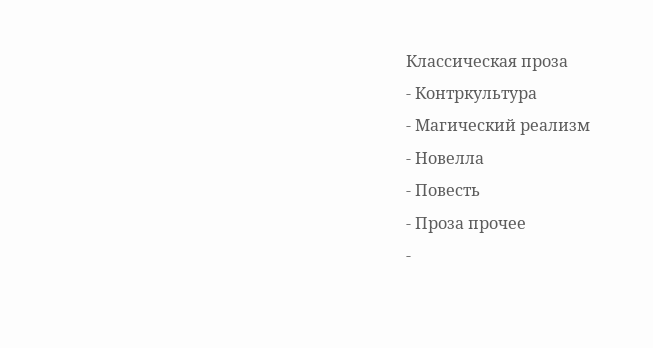Классическая проза
- Контркультура
- Магический реализм
- Новелла
- Повесть
- Проза прочее
-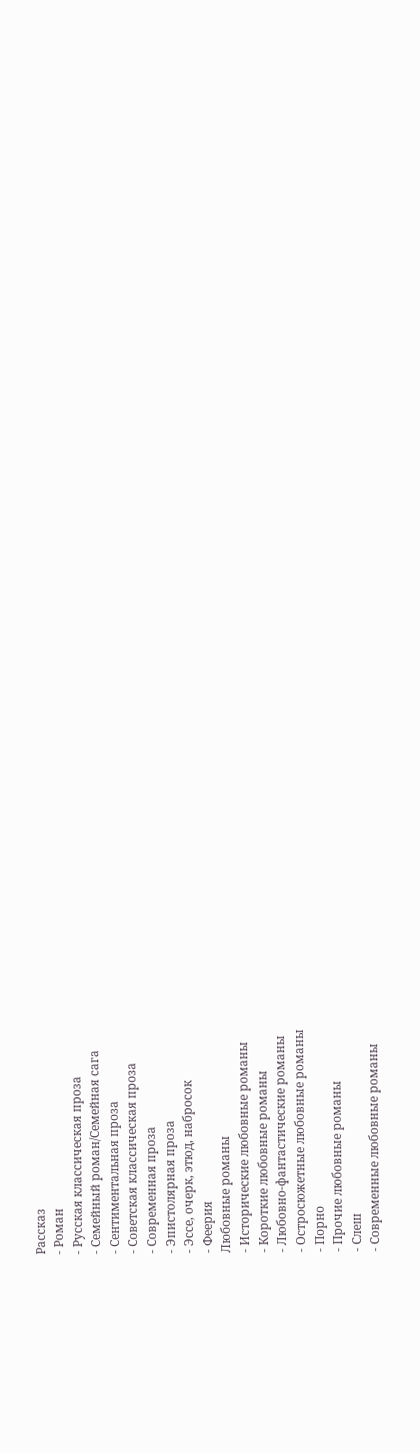Рассказ
- Роман
- Русская классическая проза
- Семейный роман/Семейная сага
- Сентиментальная проза
- Советская классическая проза
- Современная проза
- Эпистолярная проза
- Эссе, очерк, этюд, набросок
- Феерия
Любовные романы
- Исторические любовные романы
- Короткие любовные романы
- Любовно-фантастические романы
- Остросюжетные любовные романы
- Порно
- Прочие любовные романы
- Слеш
- Современные любовные романы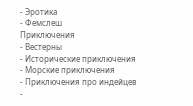- Эротика
- Фемслеш
Приключения
- Вестерны
- Исторические приключения
- Морские приключения
- Приключения про индейцев
-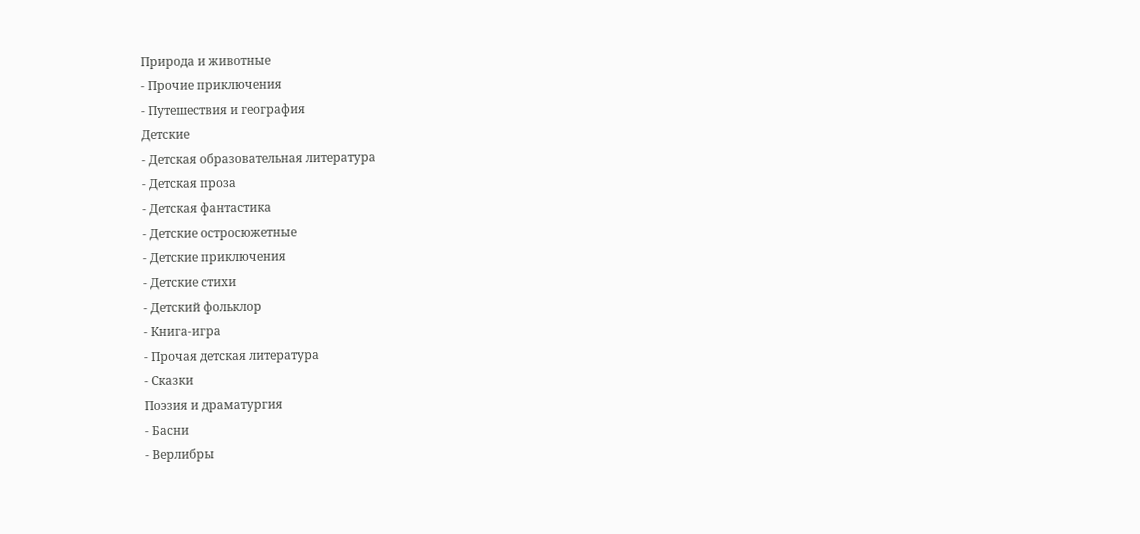Природа и животные
- Прочие приключения
- Путешествия и география
Детские
- Детская образовательная литература
- Детская проза
- Детская фантастика
- Детские остросюжетные
- Детские приключения
- Детские стихи
- Детский фольклор
- Книга-игра
- Прочая детская литература
- Сказки
Поэзия и драматургия
- Басни
- Верлибры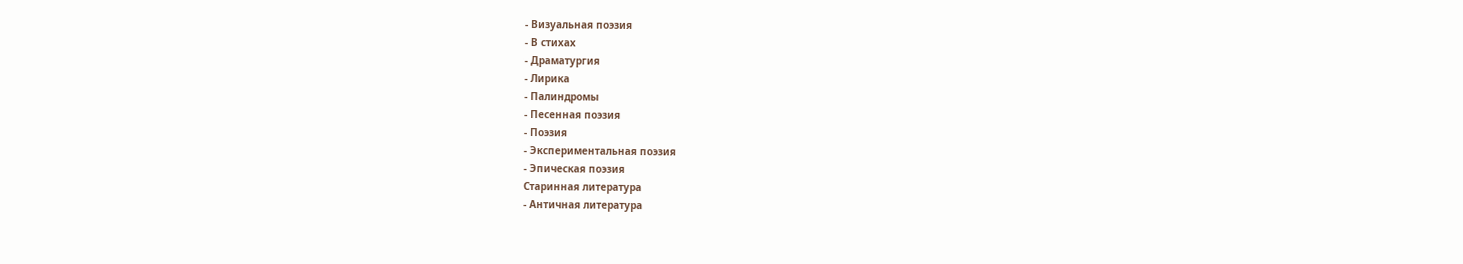- Визуальная поэзия
- В стихах
- Драматургия
- Лирика
- Палиндромы
- Песенная поэзия
- Поэзия
- Экспериментальная поэзия
- Эпическая поэзия
Старинная литература
- Античная литература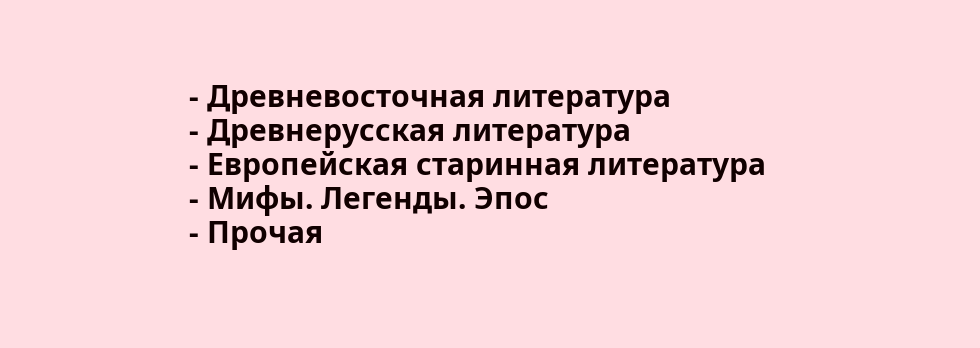- Древневосточная литература
- Древнерусская литература
- Европейская старинная литература
- Мифы. Легенды. Эпос
- Прочая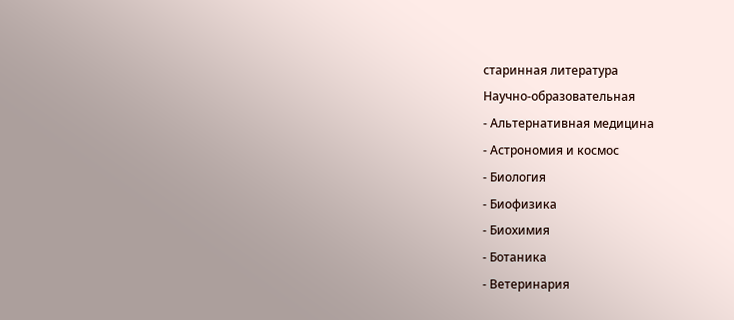старинная литература
Научно-образовательная
- Альтернативная медицина
- Астрономия и космос
- Биология
- Биофизика
- Биохимия
- Ботаника
- Ветеринария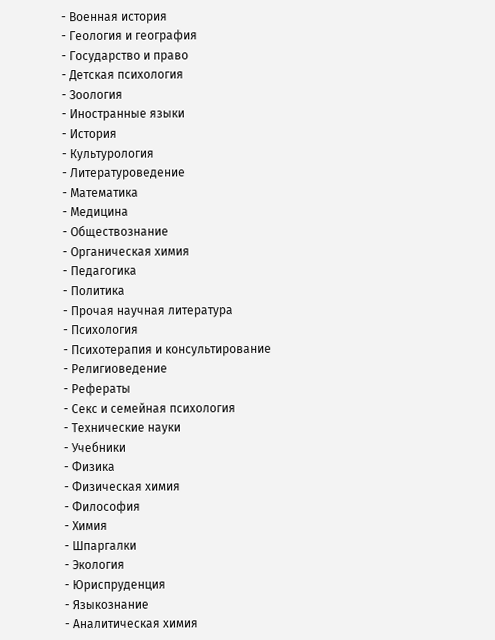- Военная история
- Геология и география
- Государство и право
- Детская психология
- Зоология
- Иностранные языки
- История
- Культурология
- Литературоведение
- Математика
- Медицина
- Обществознание
- Органическая химия
- Педагогика
- Политика
- Прочая научная литература
- Психология
- Психотерапия и консультирование
- Религиоведение
- Рефераты
- Секс и семейная психология
- Технические науки
- Учебники
- Физика
- Физическая химия
- Философия
- Химия
- Шпаргалки
- Экология
- Юриспруденция
- Языкознание
- Аналитическая химия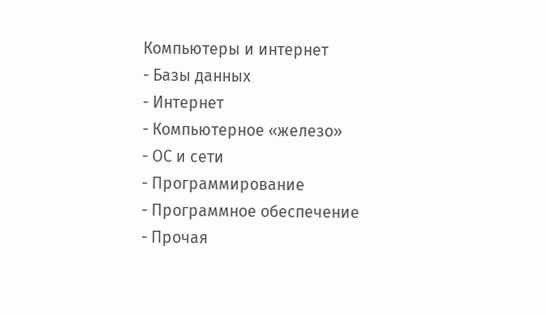Компьютеры и интернет
- Базы данных
- Интернет
- Компьютерное «железо»
- ОС и сети
- Программирование
- Программное обеспечение
- Прочая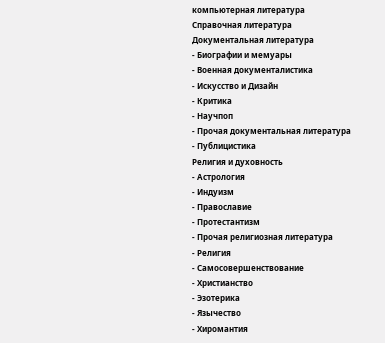компьютерная литература
Справочная литература
Документальная литература
- Биографии и мемуары
- Военная документалистика
- Искусство и Дизайн
- Критика
- Научпоп
- Прочая документальная литература
- Публицистика
Религия и духовность
- Астрология
- Индуизм
- Православие
- Протестантизм
- Прочая религиозная литература
- Религия
- Самосовершенствование
- Христианство
- Эзотерика
- Язычество
- Хиромантия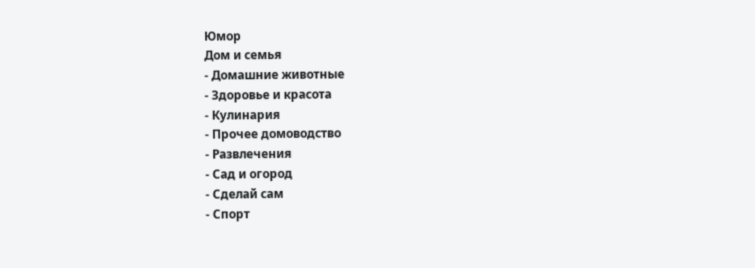Юмор
Дом и семья
- Домашние животные
- Здоровье и красота
- Кулинария
- Прочее домоводство
- Развлечения
- Сад и огород
- Сделай сам
- Спорт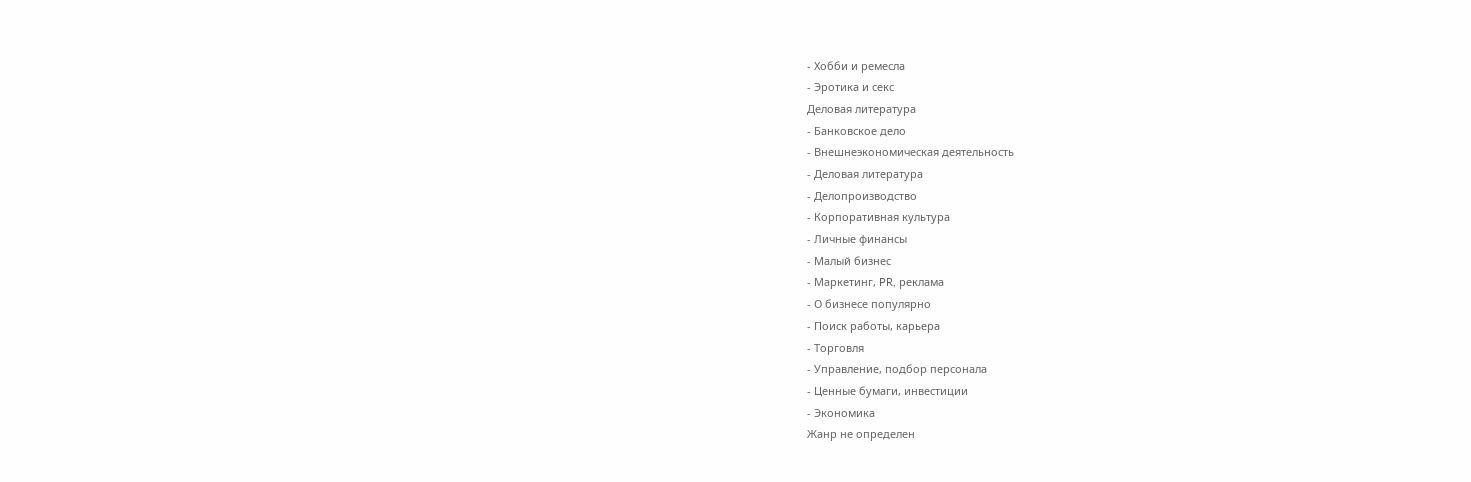- Хобби и ремесла
- Эротика и секс
Деловая литература
- Банковское дело
- Внешнеэкономическая деятельность
- Деловая литература
- Делопроизводство
- Корпоративная культура
- Личные финансы
- Малый бизнес
- Маркетинг, PR, реклама
- О бизнесе популярно
- Поиск работы, карьера
- Торговля
- Управление, подбор персонала
- Ценные бумаги, инвестиции
- Экономика
Жанр не определен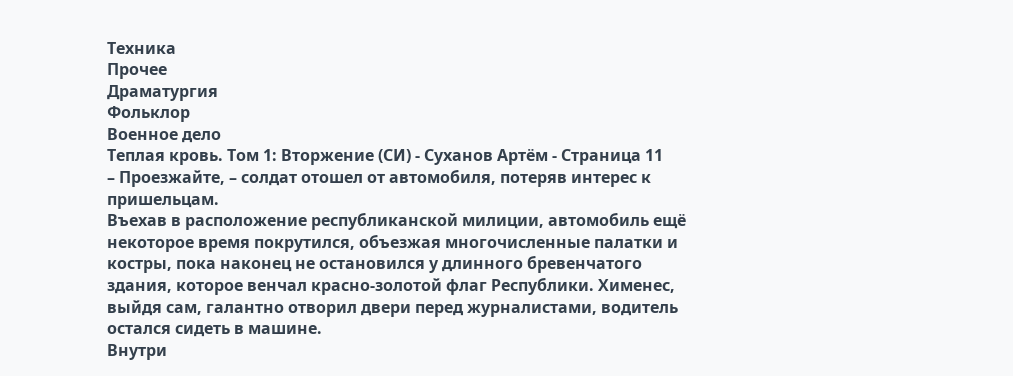Техника
Прочее
Драматургия
Фольклор
Военное дело
Теплая кровь. Том 1: Вторжение (СИ) - Суханов Артём - Страница 11
– Проезжайте, – солдат отошел от автомобиля, потеряв интерес к пришельцам.
Въехав в расположение республиканской милиции, автомобиль ещё некоторое время покрутился, объезжая многочисленные палатки и костры, пока наконец не остановился у длинного бревенчатого здания, которое венчал красно-золотой флаг Республики. Хименес, выйдя сам, галантно отворил двери перед журналистами, водитель остался сидеть в машине.
Внутри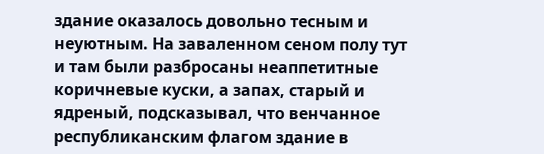здание оказалось довольно тесным и неуютным. На заваленном сеном полу тут и там были разбросаны неаппетитные коричневые куски, а запах, старый и ядреный, подсказывал, что венчанное республиканским флагом здание в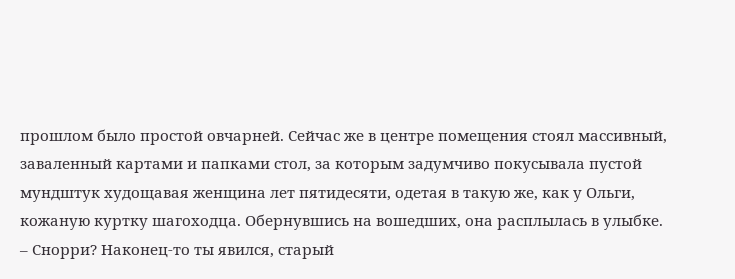прошлом было простой овчарней. Сейчас же в центре помещения стоял массивный, заваленный картами и папками стол, за которым задумчиво покусывала пустой мундштук худощавая женщина лет пятидесяти, одетая в такую же, как у Ольги, кожаную куртку шагоходца. Обернувшись на вошедших, она расплылась в улыбке.
– Снорри? Наконец-то ты явился, старый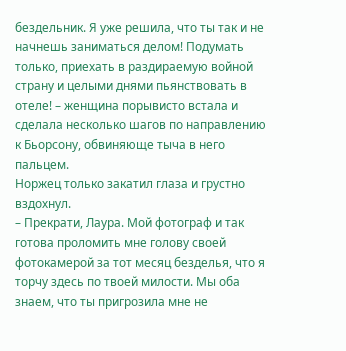бездельник. Я уже решила, что ты так и не начнешь заниматься делом! Подумать только, приехать в раздираемую войной страну и целыми днями пьянствовать в отеле! – женщина порывисто встала и сделала несколько шагов по направлению к Бьорсону, обвиняюще тыча в него пальцем.
Норжец только закатил глаза и грустно вздохнул.
– Прекрати, Лаура. Мой фотограф и так готова проломить мне голову своей фотокамерой за тот месяц безделья, что я торчу здесь по твоей милости. Мы оба знаем, что ты пригрозила мне не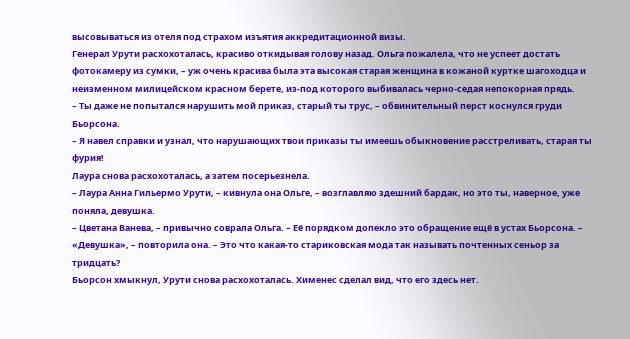высовываться из отеля под страхом изъятия аккредитационной визы.
Генерал Урути расхохоталась, красиво откидывая голову назад. Ольга пожалела, что не успеет достать фотокамеру из сумки, – уж очень красива была эта высокая старая женщина в кожаной куртке шагоходца и неизменном милицейском красном берете, из-под которого выбивалась черно-седая непокорная прядь.
– Ты даже не попытался нарушить мой приказ, старый ты трус, – обвинительный перст коснулся груди Бьорсона.
– Я навел справки и узнал, что нарушающих твои приказы ты имеешь обыкновение расстреливать, старая ты фурия!
Лаура снова расхохоталась, а затем посерьезнела.
– Лаура Анна Гильермо Урути, – кивнула она Ольге, – возглавляю здешний бардак, но это ты, наверное, уже поняла, девушка.
– Цветана Ванева, – привычно соврала Ольга. – Её порядком допекло это обращение ещё в устах Бьорсона. – «Девушка», – повторила она. – Это что какая-то стариковская мода так называть почтенных сеньор за тридцать?
Бьорсон хмыкнул, Урути снова расхохоталась. Хименес сделал вид, что его здесь нет.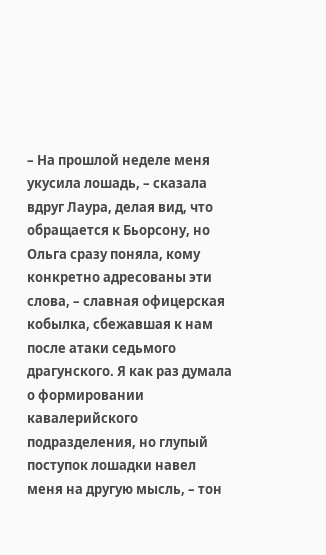– На прошлой неделе меня укусила лошадь, – сказала вдруг Лаура, делая вид, что обращается к Бьорсону, но Ольга сразу поняла, кому конкретно адресованы эти слова, – славная офицерская кобылка, сбежавшая к нам после атаки седьмого драгунского. Я как раз думала о формировании кавалерийского подразделения, но глупый поступок лошадки навел меня на другую мысль, – тон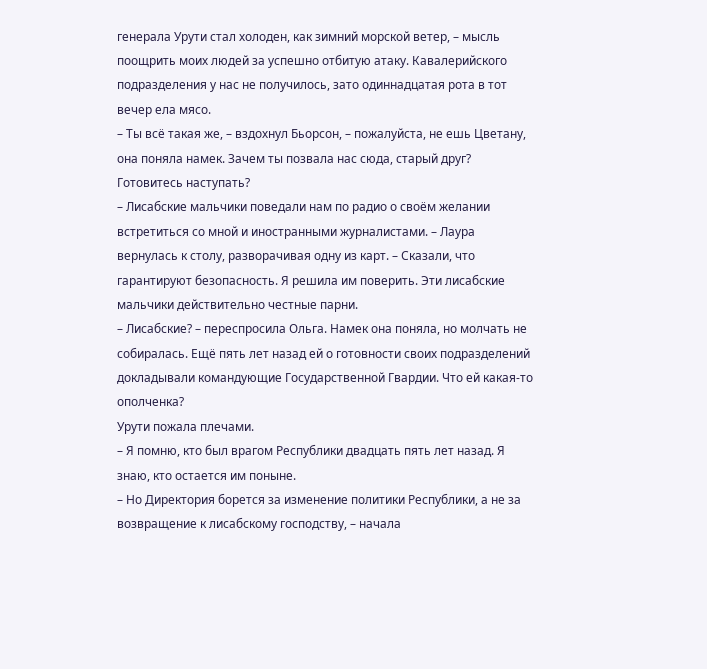генерала Урути стал холоден, как зимний морской ветер, – мысль поощрить моих людей за успешно отбитую атаку. Кавалерийского подразделения у нас не получилось, зато одиннадцатая рота в тот вечер ела мясо.
– Ты всё такая же, – вздохнул Бьорсон, – пожалуйста, не ешь Цветану, она поняла намек. Зачем ты позвала нас сюда, старый друг? Готовитесь наступать?
– Лисабские мальчики поведали нам по радио о своём желании встретиться со мной и иностранными журналистами. – Лаура вернулась к столу, разворачивая одну из карт. – Сказали, что гарантируют безопасность. Я решила им поверить. Эти лисабские мальчики действительно честные парни.
– Лисабские? – переспросила Ольга. Намек она поняла, но молчать не собиралась. Ещё пять лет назад ей о готовности своих подразделений докладывали командующие Государственной Гвардии. Что ей какая-то ополченка?
Урути пожала плечами.
– Я помню, кто был врагом Республики двадцать пять лет назад. Я знаю, кто остается им поныне.
– Но Директория борется за изменение политики Республики, а не за возвращение к лисабскому господству, – начала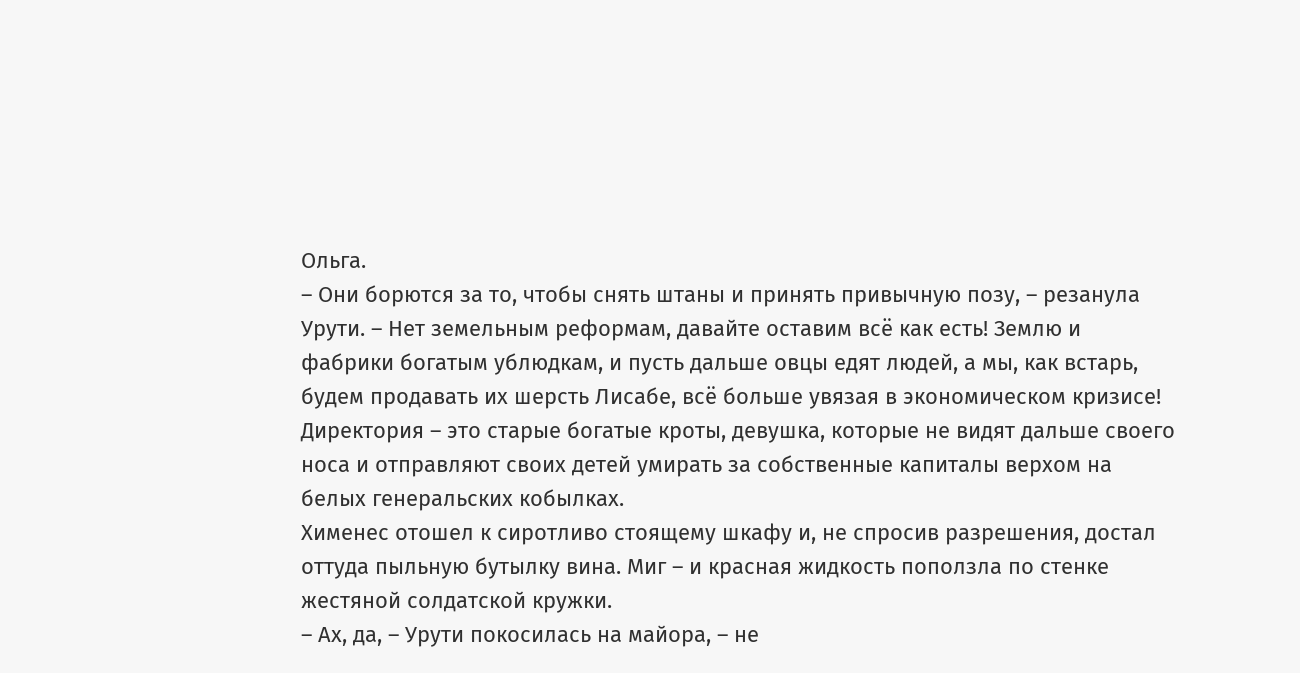Ольга.
– Они борются за то, чтобы снять штаны и принять привычную позу, – резанула Урути. – Нет земельным реформам, давайте оставим всё как есть! Землю и фабрики богатым ублюдкам, и пусть дальше овцы едят людей, а мы, как встарь, будем продавать их шерсть Лисабе, всё больше увязая в экономическом кризисе! Директория – это старые богатые кроты, девушка, которые не видят дальше своего носа и отправляют своих детей умирать за собственные капиталы верхом на белых генеральских кобылках.
Хименес отошел к сиротливо стоящему шкафу и, не спросив разрешения, достал оттуда пыльную бутылку вина. Миг – и красная жидкость поползла по стенке жестяной солдатской кружки.
– Ах, да, – Урути покосилась на майора, – не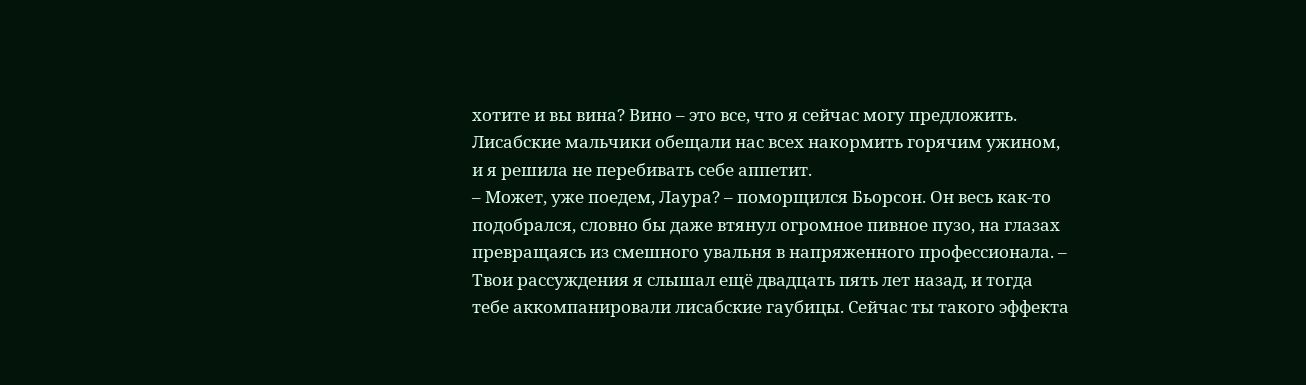хотите и вы вина? Вино – это все, что я сейчас могу предложить. Лисабские мальчики обещали нас всех накормить горячим ужином, и я решила не перебивать себе аппетит.
– Может, уже поедем, Лаура? – поморщился Бьорсон. Он весь как-то подобрался, словно бы даже втянул огромное пивное пузо, на глазах превращаясь из смешного увальня в напряженного профессионала. – Твои рассуждения я слышал ещё двадцать пять лет назад, и тогда тебе аккомпанировали лисабские гаубицы. Сейчас ты такого эффекта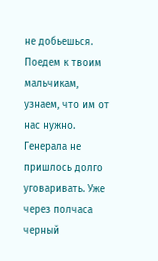не добьешься. Поедем к твоим мальчикам, узнаем, что им от нас нужно.
Генерала не пришлось долго уговаривать. Уже через полчаса черный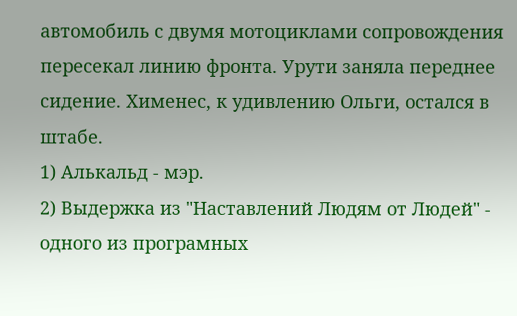автомобиль с двумя мотоциклами сопровождения пересекал линию фронта. Урути заняла переднее сидение. Хименес, к удивлению Ольги, остался в штабе.
1) Алькальд - мэр.
2) Выдержка из "Наставлений Людям от Людей" - одного из програмных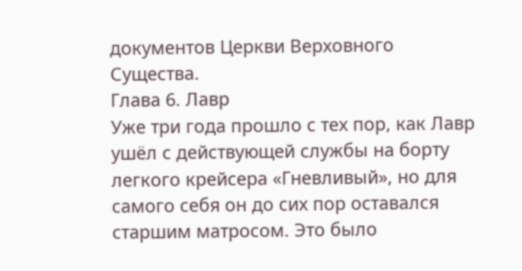документов Церкви Верховного Существа.
Глава 6. Лавр
Уже три года прошло с тех пор, как Лавр ушёл с действующей службы на борту легкого крейсера «Гневливый», но для самого себя он до сих пор оставался старшим матросом. Это было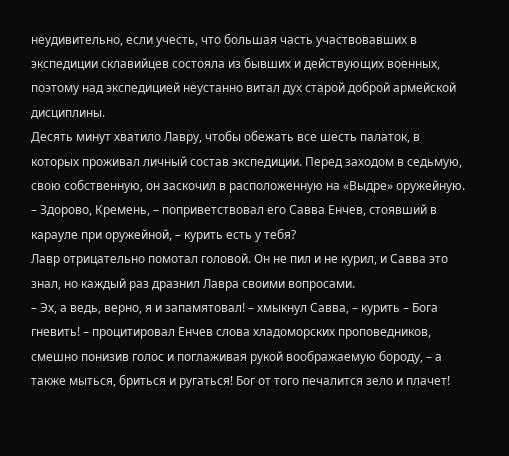неудивительно, если учесть, что большая часть участвовавших в экспедиции склавийцев состояла из бывших и действующих военных, поэтому над экспедицией неустанно витал дух старой доброй армейской дисциплины.
Десять минут хватило Лавру, чтобы обежать все шесть палаток, в которых проживал личный состав экспедиции. Перед заходом в седьмую, свою собственную, он заскочил в расположенную на «Выдре» оружейную.
– Здорово, Кремень, – поприветствовал его Савва Енчев, стоявший в карауле при оружейной, – курить есть у тебя?
Лавр отрицательно помотал головой. Он не пил и не курил, и Савва это знал, но каждый раз дразнил Лавра своими вопросами.
– Эх, а ведь, верно, я и запамятовал! – хмыкнул Савва, – курить – Бога гневить! – процитировал Енчев слова хладоморских проповедников, смешно понизив голос и поглаживая рукой воображаемую бороду, – а также мыться, бриться и ругаться! Бог от того печалится зело и плачет!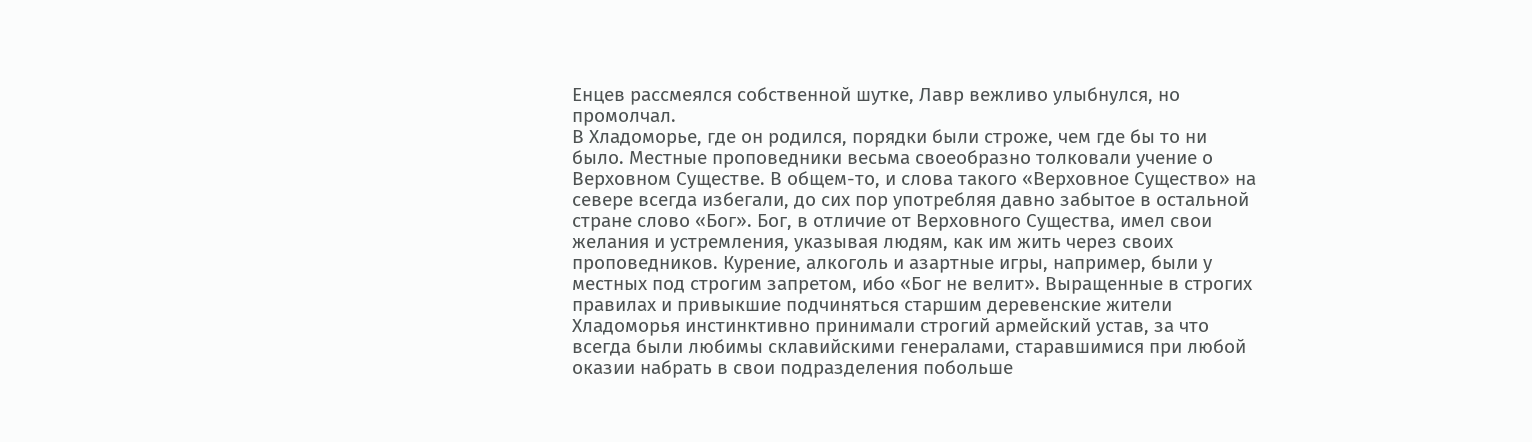Енцев рассмеялся собственной шутке, Лавр вежливо улыбнулся, но промолчал.
В Хладоморье, где он родился, порядки были строже, чем где бы то ни было. Местные проповедники весьма своеобразно толковали учение о Верховном Существе. В общем-то, и слова такого «Верховное Существо» на севере всегда избегали, до сих пор употребляя давно забытое в остальной стране слово «Бог». Бог, в отличие от Верховного Существа, имел свои желания и устремления, указывая людям, как им жить через своих проповедников. Курение, алкоголь и азартные игры, например, были у местных под строгим запретом, ибо «Бог не велит». Выращенные в строгих правилах и привыкшие подчиняться старшим деревенские жители Хладоморья инстинктивно принимали строгий армейский устав, за что всегда были любимы склавийскими генералами, старавшимися при любой оказии набрать в свои подразделения побольше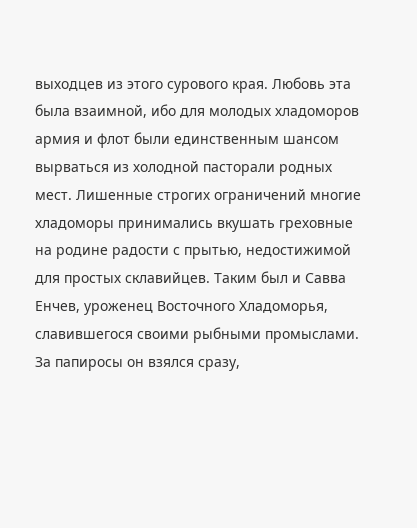выходцев из этого сурового края. Любовь эта была взаимной, ибо для молодых хладоморов армия и флот были единственным шансом вырваться из холодной пасторали родных мест. Лишенные строгих ограничений многие хладоморы принимались вкушать греховные на родине радости с прытью, недостижимой для простых склавийцев. Таким был и Савва Енчев, уроженец Восточного Хладоморья, славившегося своими рыбными промыслами. За папиросы он взялся сразу,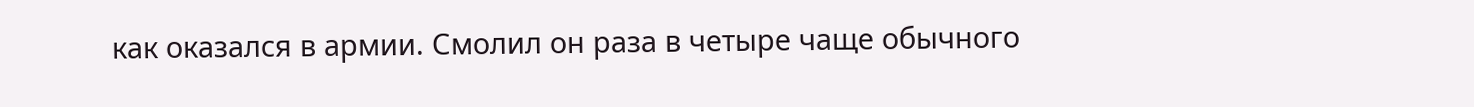как оказался в армии. Смолил он раза в четыре чаще обычного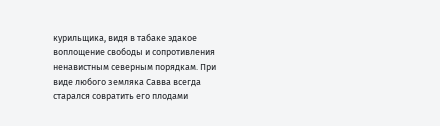курильщика, видя в табаке эдакое воплощение свободы и сопротивления ненавистным северным порядкам. При виде любого земляка Савва всегда старался совратить его плодами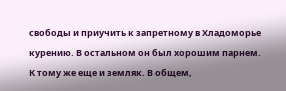свободы и приучить к запретному в Хладоморье курению. В остальном он был хорошим парнем. К тому же еще и земляк. В общем,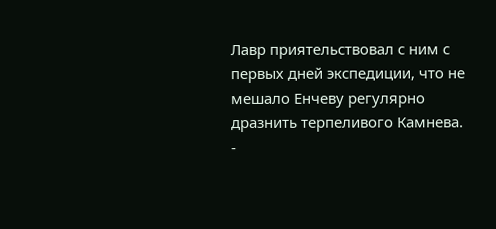Лавр приятельствовал с ним с первых дней экспедиции, что не мешало Енчеву регулярно дразнить терпеливого Камнева.
-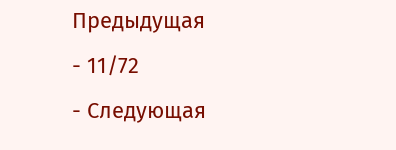Предыдущая
- 11/72
- Следующая